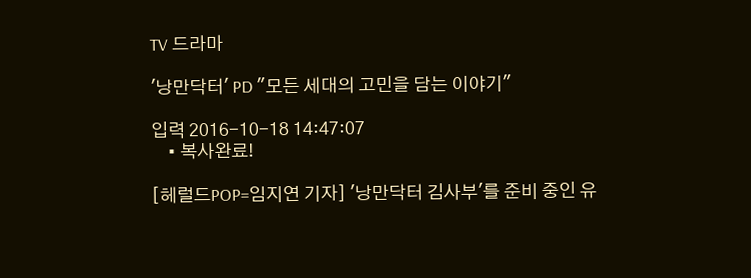TV 드라마

'낭만닥터' PD "모든 세대의 고민을 담는 이야기"

입력 2016-10-18 14:47:07
    • 복사완료!

[헤럴드POP=임지연 기자] '낭만닥터 김사부'를 준비 중인 유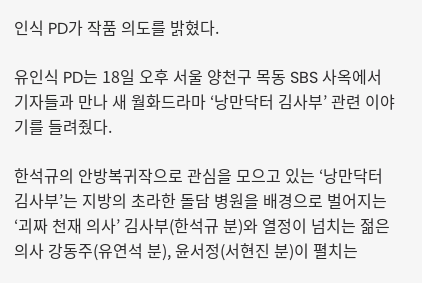인식 PD가 작품 의도를 밝혔다.

유인식 PD는 18일 오후 서울 양천구 목동 SBS 사옥에서 기자들과 만나 새 월화드라마 ‘낭만닥터 김사부’ 관련 이야기를 들려줬다.

한석규의 안방복귀작으로 관심을 모으고 있는 ‘낭만닥터 김사부’는 지방의 초라한 돌담 병원을 배경으로 벌어지는 ‘괴짜 천재 의사’ 김사부(한석규 분)와 열정이 넘치는 젊은 의사 강동주(유연석 분), 윤서정(서현진 분)이 펼치는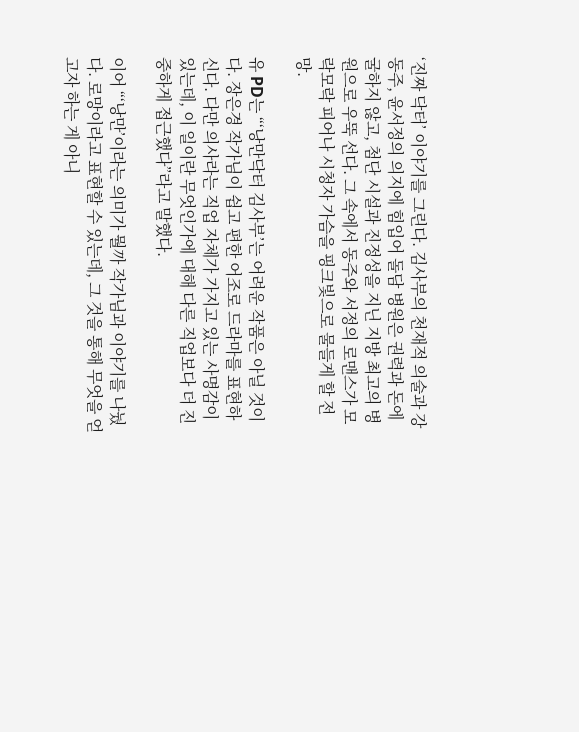‘진짜 닥터’ 이야기를 그린다. 김사부의 천재적 의술과 강동주, 윤서정의 의지에 힘입어 돌담 병원은 권력과 돈에 굴하지 않고, 첨단 시설과 진정성을 지닌 지방 최고의 병원으로 우뚝 선다. 그 속에서 동주와 서정의 로맨스가 모락모락 피어나 시청자 가슴을 핑크빛으로 물들게 할 전망.

유 PD는 “‘낭만닥터 김사부’는 어려운 작품은 아닐 것이다. 장은경 작가님이 쉽고 편한 어조로 드라마를 표현하신다. 다만 의사라는 직업 자체가 가지고 있는 사명감이 있는데, 이 일이란 무엇인가에 대해 다른 직업보다 더 진중하게 접근했다”라고 말했다.

이어 “‘낭만’이라는 의미가 뭘까 작가님과 이야기를 나눴다. 로망이라고 표현할 수 있는데, 그 것을 통해 무엇을 얻고자 하는 게 아니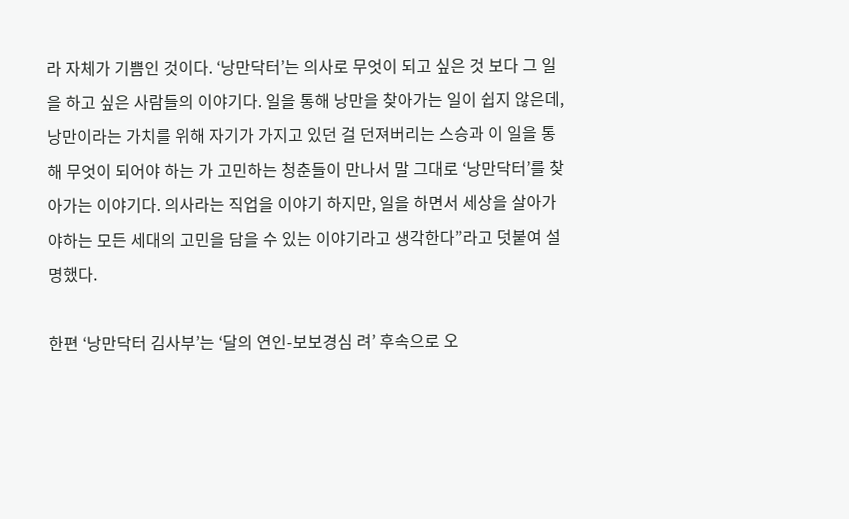라 자체가 기쁨인 것이다. ‘낭만닥터’는 의사로 무엇이 되고 싶은 것 보다 그 일을 하고 싶은 사람들의 이야기다. 일을 통해 낭만을 찾아가는 일이 쉽지 않은데, 낭만이라는 가치를 위해 자기가 가지고 있던 걸 던져버리는 스승과 이 일을 통해 무엇이 되어야 하는 가 고민하는 청춘들이 만나서 말 그대로 ‘낭만닥터’를 찾아가는 이야기다. 의사라는 직업을 이야기 하지만, 일을 하면서 세상을 살아가야하는 모든 세대의 고민을 담을 수 있는 이야기라고 생각한다”라고 덧붙여 설명했다.

한편 ‘낭만닥터 김사부’는 ‘달의 연인-보보경심 려’ 후속으로 오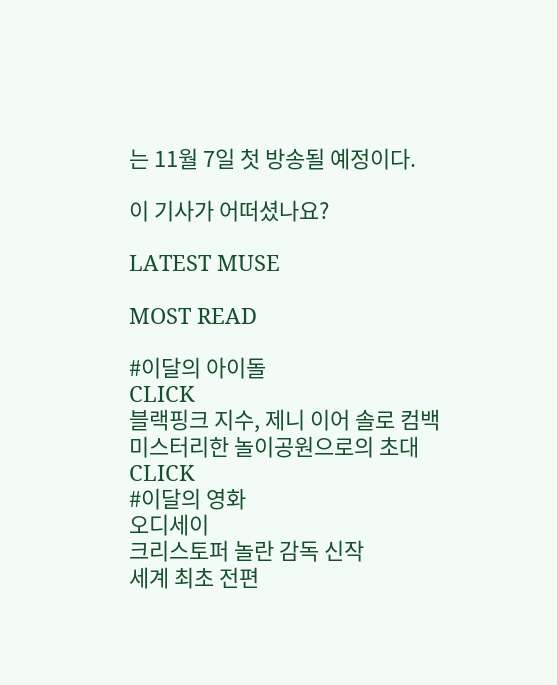는 11월 7일 첫 방송될 예정이다.

이 기사가 어떠셨나요?

LATEST MUSE

MOST READ

#이달의 아이돌
CLICK
블랙핑크 지수, 제니 이어 솔로 컴백
미스터리한 놀이공원으로의 초대
CLICK
#이달의 영화
오디세이
크리스토퍼 놀란 감독 신작
세계 최초 전편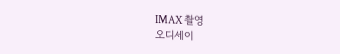IMAX 촬영
오디세이